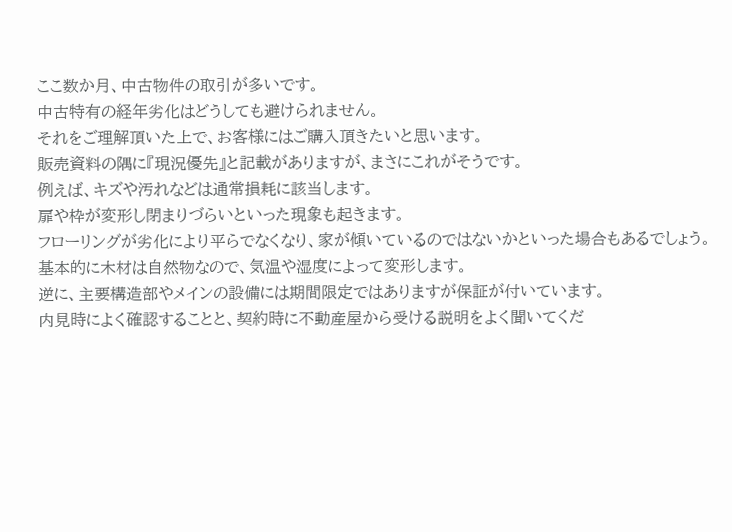ここ数か月、中古物件の取引が多いです。
中古特有の経年劣化はどうしても避けられません。
それをご理解頂いた上で、お客様にはご購入頂きたいと思います。
販売資料の隅に『現況優先』と記載がありますが、まさにこれがそうです。
例えば、キズや汚れなどは通常損耗に該当します。
扉や枠が変形し閉まりづらいといった現象も起きます。
フローリングが劣化により平らでなくなり、家が傾いているのではないかといった場合もあるでしょう。
基本的に木材は自然物なので、気温や湿度によって変形します。
逆に、主要構造部やメインの設備には期間限定ではありますが保証が付いています。
内見時によく確認することと、契約時に不動産屋から受ける説明をよく聞いてくだ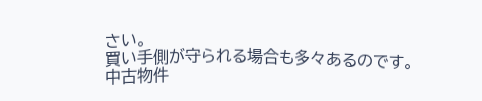さい。
買い手側が守られる場合も多々あるのです。
中古物件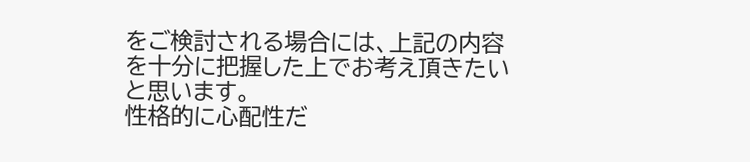をご検討される場合には、上記の内容を十分に把握した上でお考え頂きたいと思います。
性格的に心配性だ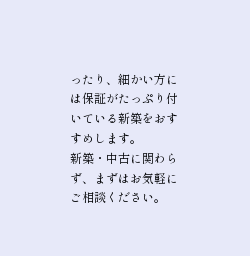ったり、細かい方には保証がたっぷり付いている新築をおすすめします。
新築・中古に関わらず、まずはお気軽にご相談ください。